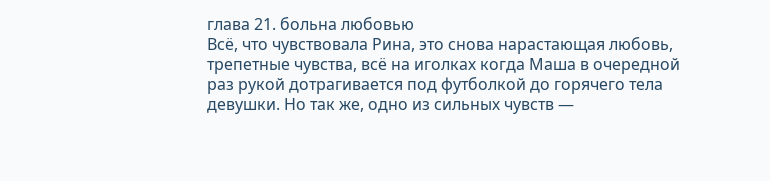глава 21. больна любовью
Всё, что чувствовала Рина, это снова нарастающая любовь, трепетные чувства, всё на иголках когда Маша в очередной раз рукой дотрагивается под футболкой до горячего тела девушки. Но так же, одно из сильных чувств —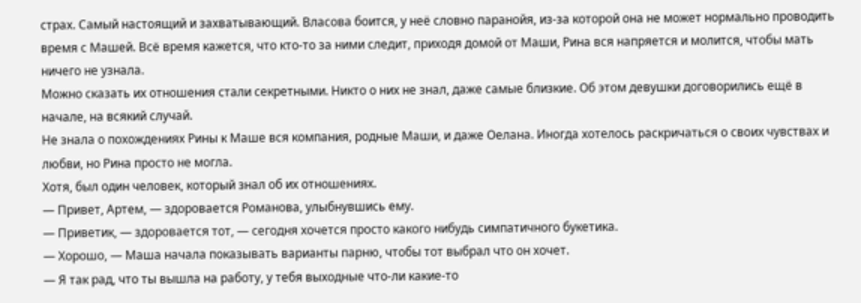страх. Самый настоящий и захватывающий. Власова боится, у неё словно паранойя, из-за которой она не может нормально проводить время с Машей. Всё время кажется, что кто-то за ними следит, приходя домой от Маши, Рина вся напряется и молится, чтобы мать ничего не узнала.
Можно сказать их отношения стали секретными. Никто о них не знал, даже самые близкие. Об этом девушки договорились ещё в начале, на всякий случай.
Не знала о похождениях Рины к Маше вся компания, родные Маши, и даже Оелана. Иногда хотелось раскричаться о своих чувствах и любви, но Рина просто не могла.
Хотя, был один человек, который знал об их отношениях.
— Привет, Артем, — здоровается Романова, улыбнувшись ему.
— Приветик, — здоровается тот, — сегодня хочется просто какого нибудь симпатичного букетика.
— Хорошо, — Маша начала показывать варианты парню, чтобы тот выбрал что он хочет.
— Я так рад, что ты вышла на работу, у тебя выходные что-ли какие-то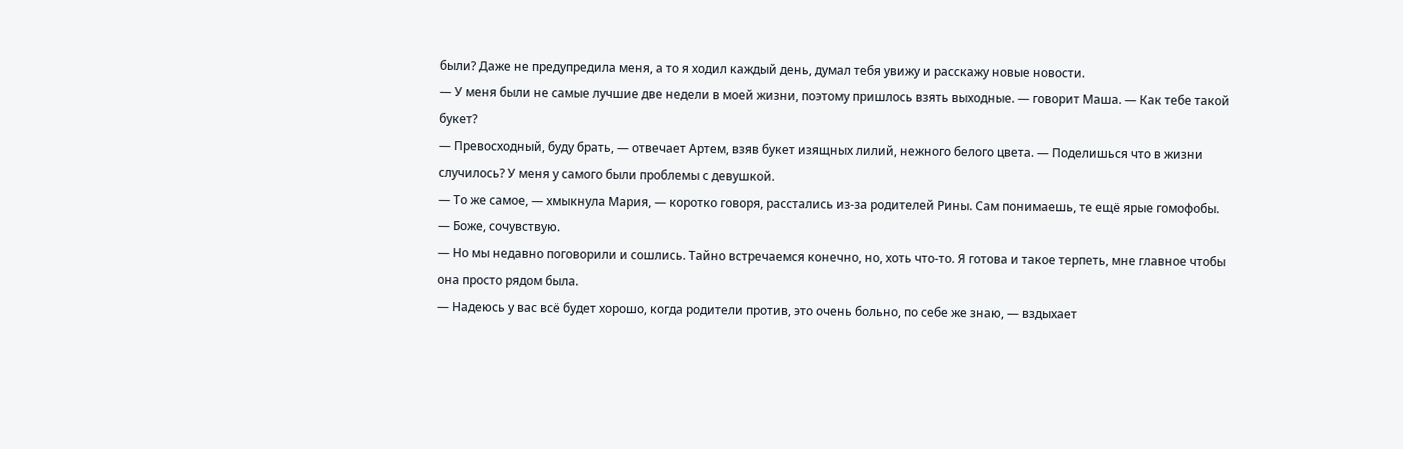были? Даже не предупредила меня, а то я ходил каждый день, думал тебя увижу и расскажу новые новости.
— У меня были не самые лучшие две недели в моей жизни, поэтому пришлось взять выходные. — говорит Маша. — Как тебе такой букет?
— Превосходный, буду брать, — отвечает Артем, взяв букет изящных лилий, нежного белого цвета. — Поделишься что в жизни случилось? У меня у самого были проблемы с девушкой.
— То же самое, — хмыкнула Мария, — коротко говоря, расстались из-за родителей Рины. Сам понимаешь, те ещё ярые гомофобы.
— Боже, сочувствую.
— Но мы недавно поговорили и сошлись. Тайно встречаемся конечно, но, хоть что-то. Я готова и такое терпеть, мне главное чтобы она просто рядом была.
— Надеюсь у вас всё будет хорошо, когда родители против, это очень больно, по себе же знаю, — вздыхает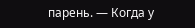парень. — Когда у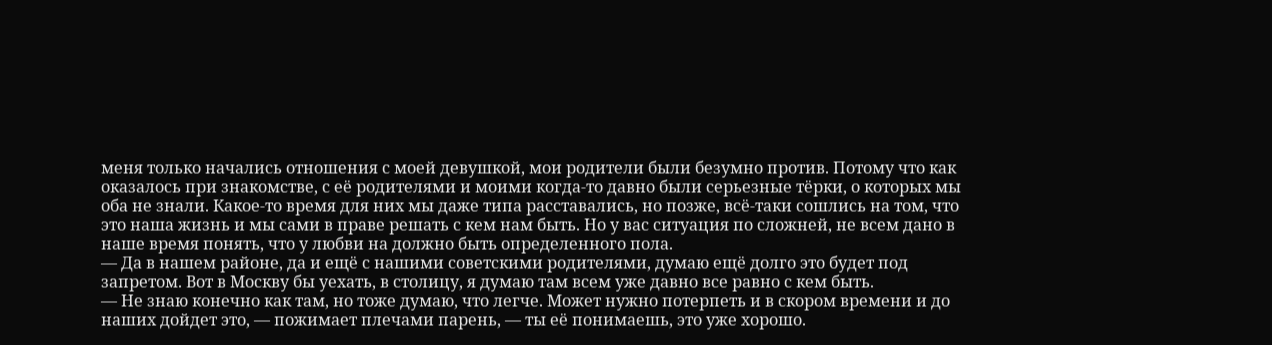меня только начались отношения с моей девушкой, мои родители были безумно против. Потому что как оказалось при знакомстве, с её родителями и моими когда-то давно были серьезные тёрки, о которых мы оба не знали. Какое-то время для них мы даже типа расставались, но позже, всё-таки сошлись на том, что это наша жизнь и мы сами в праве решать с кем нам быть. Но у вас ситуация по сложней, не всем дано в наше время понять, что у любви на должно быть определенного пола.
— Да в нашем районе, да и ещё с нашими советскими родителями, думаю ещё долго это будет под запретом. Вот в Москву бы уехать, в столицу, я думаю там всем уже давно все равно с кем быть.
— Не знаю конечно как там, но тоже думаю, что легче. Может нужно потерпеть и в скором времени и до наших дойдет это, — пожимает плечами парень, — ты её понимаешь, это уже хорошо.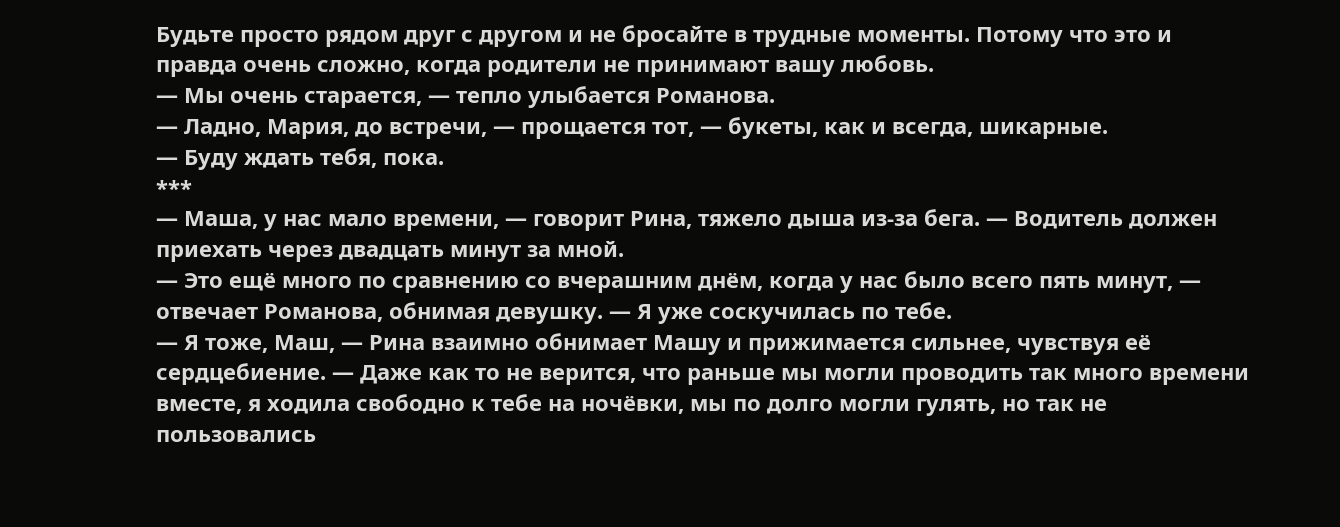Будьте просто рядом друг с другом и не бросайте в трудные моменты. Потому что это и правда очень сложно, когда родители не принимают вашу любовь.
— Мы очень старается, — тепло улыбается Романова.
— Ладно, Мария, до встречи, — прощается тот, — букеты, как и всегда, шикарные.
— Буду ждать тебя, пока.
***
— Маша, у нас мало времени, — говорит Рина, тяжело дыша из-за бега. — Водитель должен приехать через двадцать минут за мной.
— Это ещё много по сравнению со вчерашним днём, когда у нас было всего пять минут, — отвечает Романова, обнимая девушку. — Я уже соскучилась по тебе.
— Я тоже, Маш, — Рина взаимно обнимает Машу и прижимается сильнее, чувствуя её сердцебиение. — Даже как то не верится, что раньше мы могли проводить так много времени вместе, я ходила свободно к тебе на ночёвки, мы по долго могли гулять, но так не пользовались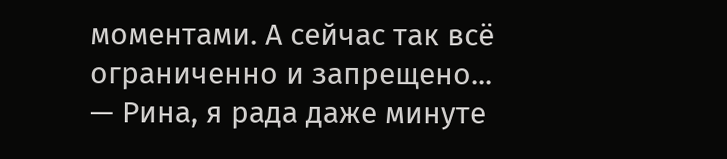моментами. А сейчас так всё ограниченно и запрещено...
— Рина, я рада даже минуте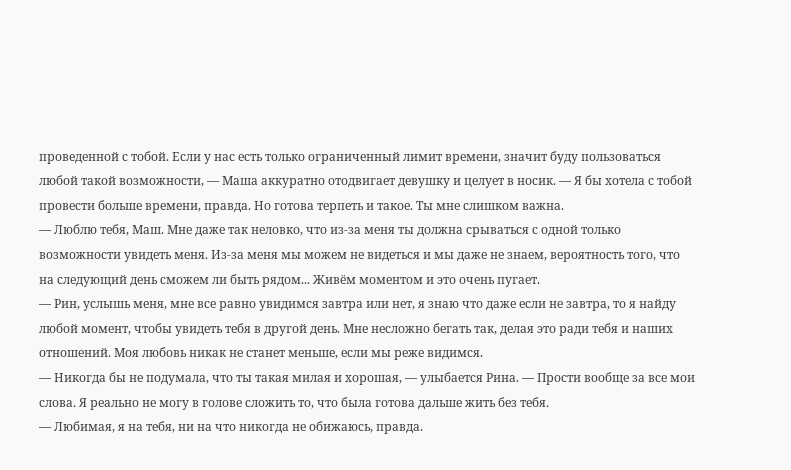проведенной с тобой. Если у нас есть только ограниченный лимит времени, значит буду пользоваться любой такой возможности, — Маша аккуратно отодвигает девушку и целует в носик. — Я бы хотела с тобой провести больше времени, правда. Но готова терпеть и такое. Ты мне слишком важна.
— Люблю тебя, Маш. Мне даже так неловко, что из-за меня ты должна срываться с одной только возможности увидеть меня. Из-за меня мы можем не видеться и мы даже не знаем, вероятность того, что на следующий день сможем ли быть рядом... Живём моментом и это очень пугает.
— Рин, услышь меня, мне все равно увидимся завтра или нет, я знаю что даже если не завтра, то я найду любой момент, чтобы увидеть тебя в другой день. Мне несложно бегать так, делая это ради тебя и наших отношений. Моя любовь никак не станет меньше, если мы реже видимся.
— Никогда бы не подумала, что ты такая милая и хорошая, — улыбается Рина. — Прости вообще за все мои слова. Я реально не могу в голове сложить то, что была готова дальше жить без тебя.
— Любимая, я на тебя, ни на что никогда не обижаюсь, правда.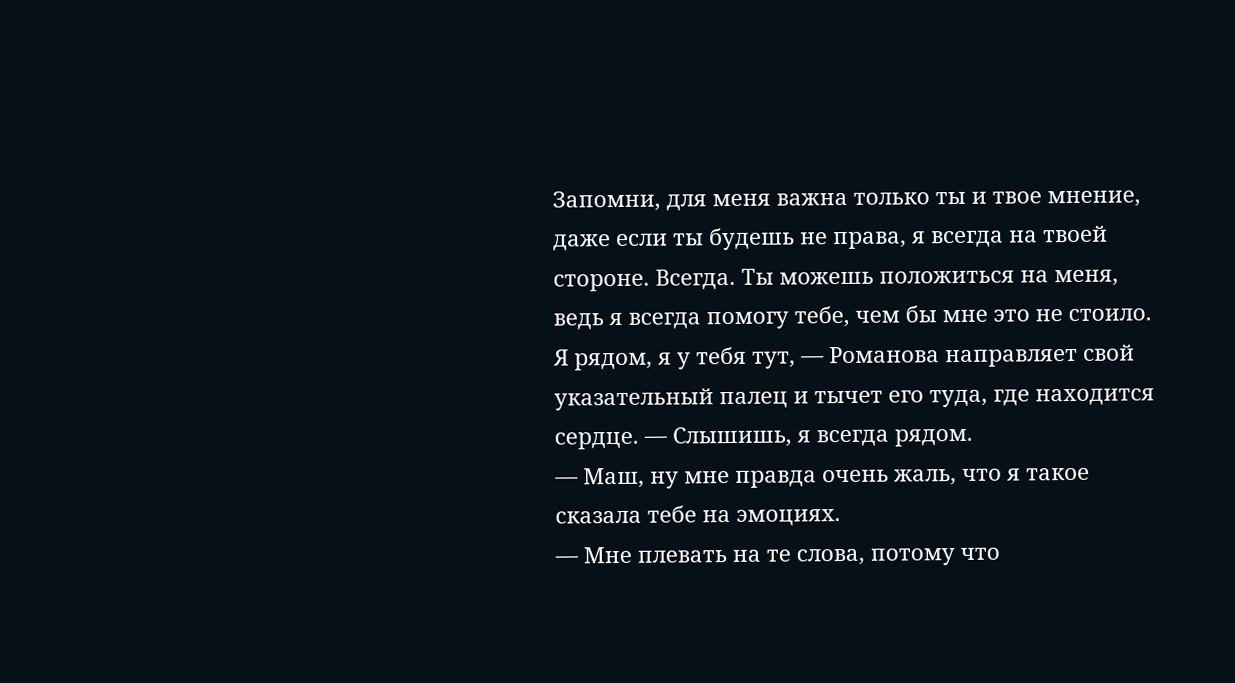Запомни, для меня важна только ты и твое мнение, даже если ты будешь не права, я всегда на твоей стороне. Всегда. Ты можешь положиться на меня, ведь я всегда помогу тебе, чем бы мне это не стоило. Я рядом, я у тебя тут, — Романова направляет свой указательный палец и тычет его туда, где находится сердце. — Слышишь, я всегда рядом.
— Маш, ну мне правда очень жаль, что я такое сказала тебе на эмоциях.
— Мне плевать на те слова, потому что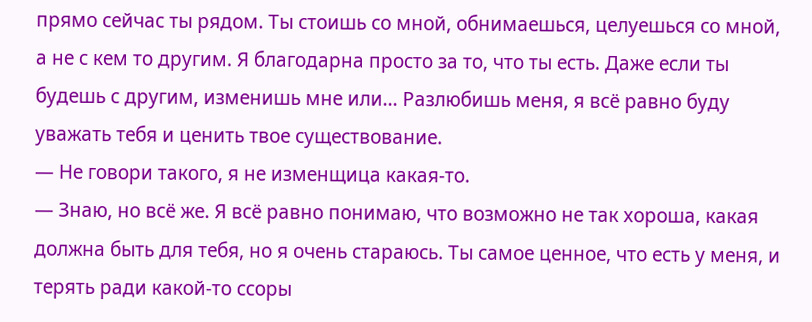прямо сейчас ты рядом. Ты стоишь со мной, обнимаешься, целуешься со мной, а не с кем то другим. Я благодарна просто за то, что ты есть. Даже если ты будешь с другим, изменишь мне или... Разлюбишь меня, я всё равно буду уважать тебя и ценить твое существование.
— Не говори такого, я не изменщица какая-то.
— Знаю, но всё же. Я всё равно понимаю, что возможно не так хороша, какая должна быть для тебя, но я очень стараюсь. Ты самое ценное, что есть у меня, и терять ради какой-то ссоры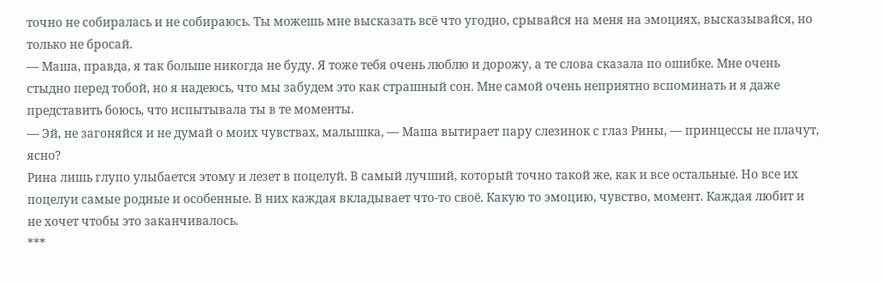точно не собиралась и не собираюсь. Ты можешь мне высказать всё что угодно, срывайся на меня на эмоциях, высказывайся, но только не бросай.
— Маша, правда, я так больше никогда не буду. Я тоже тебя очень люблю и дорожу, а те слова сказала по ошибке. Мне очень стыдно перед тобой, но я надеюсь, что мы забудем это как страшный сон. Мне самой очень неприятно вспоминать и я даже представить боюсь, что испытывала ты в те моменты.
— Эй, не загоняйся и не думай о моих чувствах, малышка, — Маша вытирает пару слезинок с глаз Рины, — принцессы не плачут, ясно?
Рина лишь глупо улыбается этому и лезет в поцелуй. В самый лучший, который точно такой же, как и все остальные. Но все их поцелуи самые родные и особенные. В них каждая вкладывает что-то своё. Какую то эмоцию, чувство, момент. Каждая любит и не хочет чтобы это заканчивалось.
***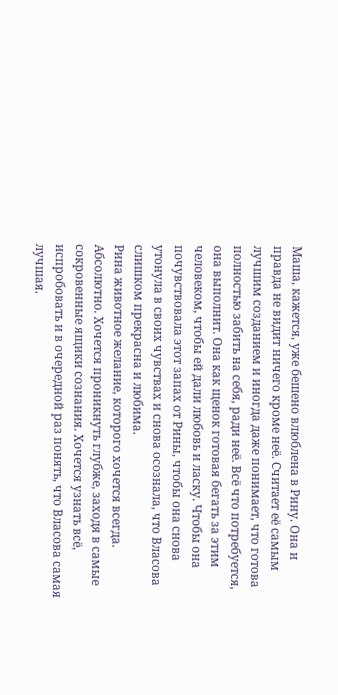Маша, кажется, уже бешено влюблена в Рину. Она и правда не видит ничего кроме неё. Считает её самым лучшим созданием и иногда даже понимает, что готова полностью забить на себя, ради неё. Всё что потребуется, она выполнит. Она как щенок готовая бегать за этим человеком, чтобы ей дали любовь и ласку. Чтобы она почувствовала этот запах от Рины, чтобы она снова утонула в своих чувствах и снова осознала, что Власова слишком прекрасна и любима.
Рина животное желание, которого хочется всегда. Абсолютно. Хочется проникнуть глубже, заходя в самые сокровенные ящики сознания. Хочется узнать всё, испробовать и в очередной раз понять, что Власова самая лучшая.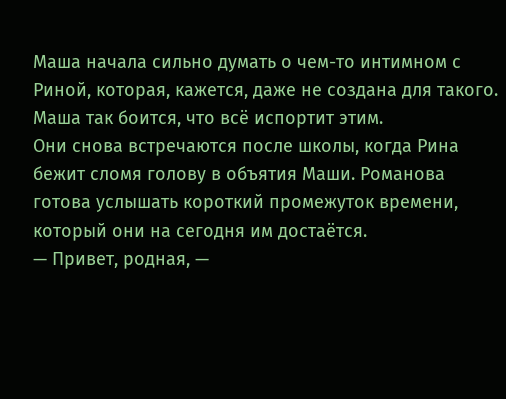Маша начала сильно думать о чем-то интимном с Риной, которая, кажется, даже не создана для такого. Маша так боится, что всё испортит этим.
Они снова встречаются после школы, когда Рина бежит сломя голову в объятия Маши. Романова готова услышать короткий промежуток времени, который они на сегодня им достаётся.
— Привет, родная, —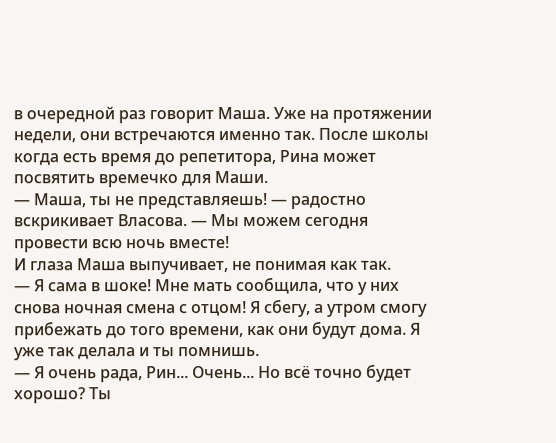в очередной раз говорит Маша. Уже на протяжении недели, они встречаются именно так. После школы когда есть время до репетитора, Рина может посвятить времечко для Маши.
— Маша, ты не представляешь! — радостно вскрикивает Власова. — Мы можем сегодня провести всю ночь вместе!
И глаза Маша выпучивает, не понимая как так.
— Я сама в шоке! Мне мать сообщила, что у них снова ночная смена с отцом! Я сбегу, а утром смогу прибежать до того времени, как они будут дома. Я уже так делала и ты помнишь.
— Я очень рада, Рин... Очень... Но всё точно будет хорошо? Ты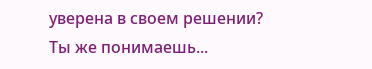уверена в своем решении? Ты же понимаешь...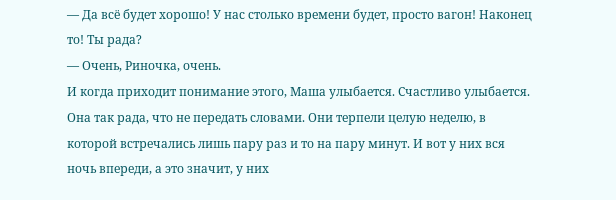— Да всё будет хорошо! У нас столько времени будет, просто вагон! Наконец то! Ты рада?
— Очень, Риночка, очень.
И когда приходит понимание этого, Маша улыбается. Счастливо улыбается. Она так рада, что не передать словами. Они терпели целую неделю, в которой встречались лишь пару раз и то на пару минут. И вот у них вся ночь впереди, а это значит, у них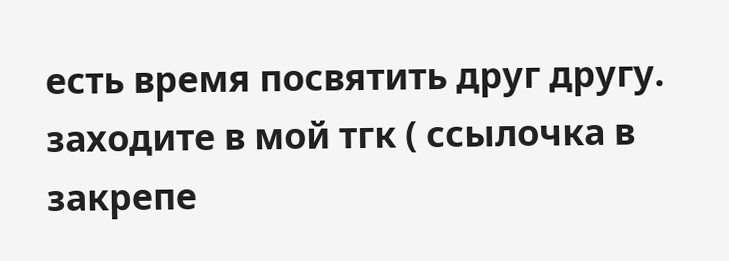есть время посвятить друг другу.
заходите в мой тгк ( ссылочка в закрепе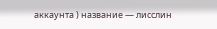аккаунта ) название — лисслин